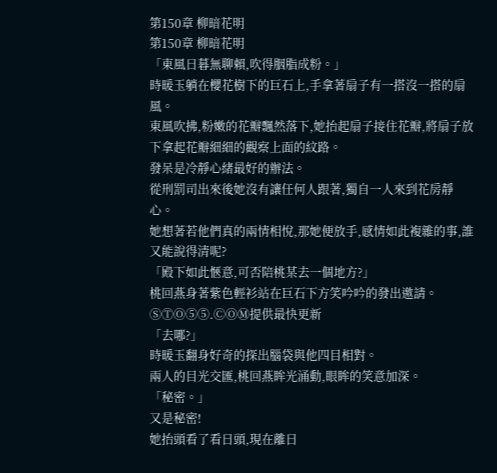第150章 柳暗花明
第150章 柳暗花明
「東風日暮無聊賴,吹得胭脂成粉。」
時暖玉躺在櫻花樹下的巨石上,手拿著扇子有一搭沒一搭的扇風。
東風吹拂,粉嫩的花瓣飄然落下,她抬起扇子接住花瓣,將扇子放下拿起花瓣細細的觀察上面的紋路。
發呆是冷靜心緒最好的辦法。
從刑罰司出來後她沒有讓任何人跟著,獨自一人來到花房靜心。
她想著若他們真的兩情相悅,那她便放手,感情如此複雜的事,誰又能說得清呢?
「殿下如此愜意,可否陪桃某去一個地方?」
桃回燕身著紫色輕衫站在巨石下方笑吟吟的發出邀請。
ⓈⓉⓄ⑤⑤.ⒸⓄⓂ提供最快更新
「去哪?」
時暖玉翻身好奇的探出腦袋與他四目相對。
兩人的目光交匯,桃回燕眸光涌動,眼眸的笑意加深。
「秘密。」
又是秘密!
她抬頭看了看日頭,現在離日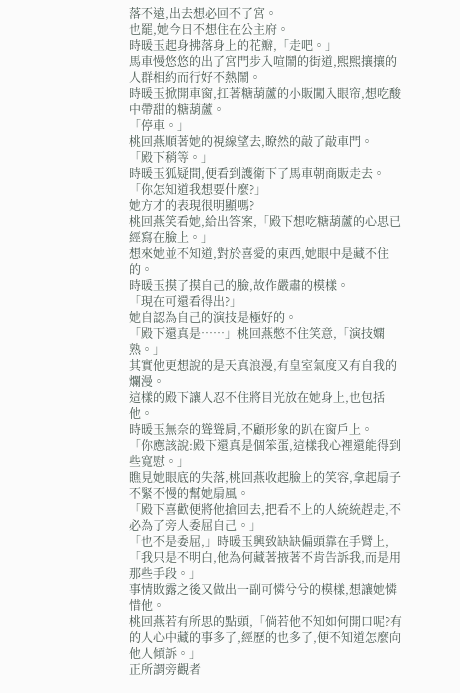落不遠,出去想必回不了宮。
也罷,她今日不想住在公主府。
時暖玉起身拂落身上的花瓣,「走吧。」
馬車慢悠悠的出了宮門步入喧鬧的街道,熙熙攘攘的人群相約而行好不熱鬧。
時暖玉掀開車窗,扛著糖葫蘆的小販闖入眼帘,想吃酸中帶甜的糖葫蘆。
「停車。」
桃回燕順著她的視線望去,瞭然的敲了敲車門。
「殿下稍等。」
時暖玉狐疑間,便看到護衛下了馬車朝商販走去。
「你怎知道我想要什麼?」
她方才的表現很明顯嗎?
桃回燕笑看她,給出答案,「殿下想吃糖葫蘆的心思已經寫在臉上。」
想來她並不知道,對於喜愛的東西,她眼中是藏不住的。
時暖玉摸了摸自己的臉,故作嚴肅的模樣。
「現在可還看得出?」
她自認為自己的演技是極好的。
「殿下還真是……」桃回燕憋不住笑意,「演技嫻熟。」
其實他更想說的是天真浪漫,有皇室氣度又有自我的爛漫。
這樣的殿下讓人忍不住將目光放在她身上,也包括他。
時暖玉無奈的聳聳肩,不顧形象的趴在窗戶上。
「你應該說:殿下還真是個笨蛋,這樣我心裡還能得到些寬慰。」
瞧見她眼底的失落,桃回燕收起臉上的笑容,拿起扇子不緊不慢的幫她扇風。
「殿下喜歡便將他搶回去,把看不上的人統統趕走,不必為了旁人委屈自己。」
「也不是委屈,」時暖玉興致缺缺偏頭靠在手臂上,「我只是不明白,他為何藏著掖著不肯告訴我,而是用那些手段。」
事情敗露之後又做出一副可憐兮兮的模樣,想讓她憐惜他。
桃回燕若有所思的點頭,「倘若他不知如何開口呢?有的人心中藏的事多了,經歷的也多了,便不知道怎麼向他人傾訴。」
正所謂旁觀者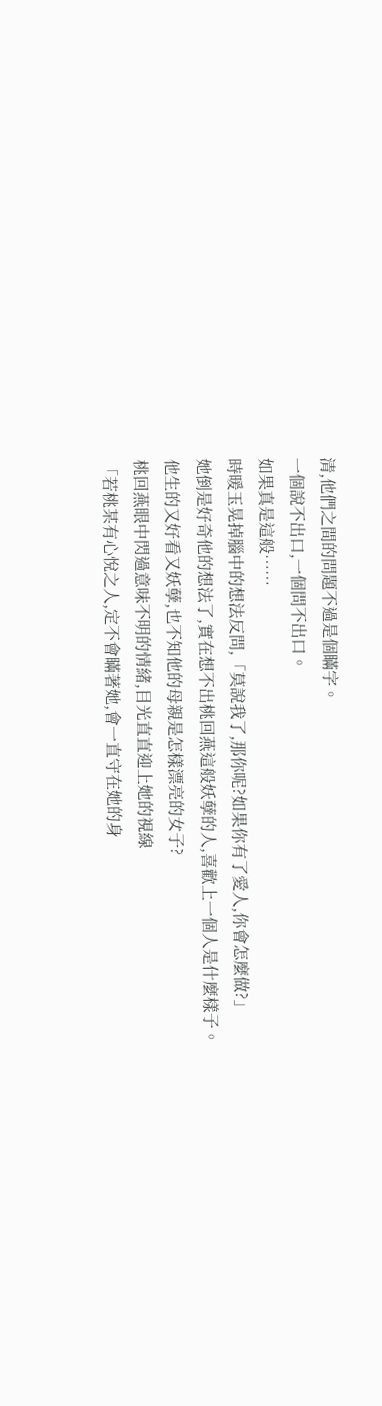清,他們之間的問題不過是個瞞字。
一個說不出口,一個問不出口。
如果真是這般……
時暖玉晃掉腦中的想法反問,「莫說我了,那你呢?如果你有了愛人,你會怎麼做?」
她倒是好奇他的想法了,實在想不出桃回燕這般妖孽的人,喜歡上一個人是什麼樣子。
他生的又好看又妖孽,也不知他的母親是怎樣漂亮的女子?
桃回燕眼中閃過意味不明的情緒,目光直直迎上她的視線
「若桃某有心悅之人,定不會瞞著她,會一直守在她的身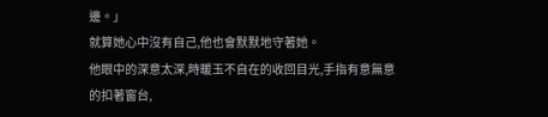邊。」
就算她心中沒有自己,他也會默默地守著她。
他眼中的深意太深,時暖玉不自在的收回目光,手指有意無意的扣著窗台,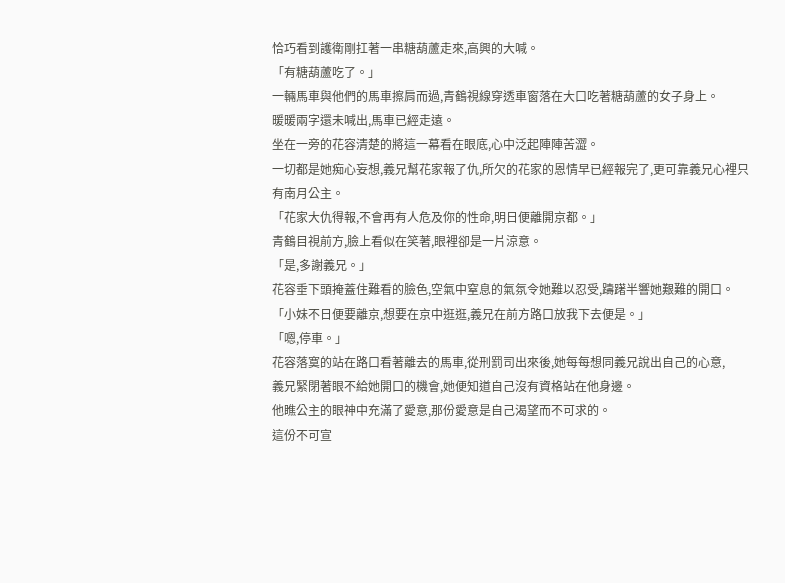恰巧看到護衛剛扛著一串糖葫蘆走來,高興的大喊。
「有糖葫蘆吃了。」
一輛馬車與他們的馬車擦肩而過,青鶴視線穿透車窗落在大口吃著糖葫蘆的女子身上。
暖暖兩字還未喊出,馬車已經走遠。
坐在一旁的花容清楚的將這一幕看在眼底,心中泛起陣陣苦澀。
一切都是她痴心妄想,義兄幫花家報了仇,所欠的花家的恩情早已經報完了,更可靠義兄心裡只有南月公主。
「花家大仇得報,不會再有人危及你的性命,明日便離開京都。」
青鶴目視前方,臉上看似在笑著,眼裡卻是一片涼意。
「是,多謝義兄。」
花容垂下頭掩蓋住難看的臉色,空氣中窒息的氣氛令她難以忍受,躊躇半響她艱難的開口。
「小妹不日便要離京,想要在京中逛逛,義兄在前方路口放我下去便是。」
「嗯,停車。」
花容落寞的站在路口看著離去的馬車,從刑罰司出來後,她每每想同義兄說出自己的心意,
義兄緊閉著眼不給她開口的機會,她便知道自己沒有資格站在他身邊。
他瞧公主的眼神中充滿了愛意,那份愛意是自己渴望而不可求的。
這份不可宣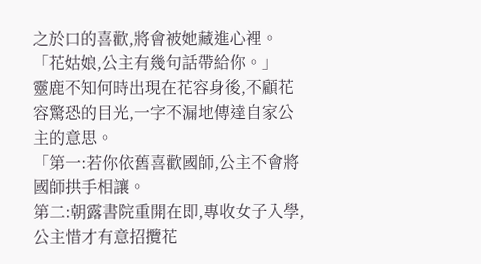之於口的喜歡,將會被她藏進心裡。
「花姑娘,公主有幾句話帶給你。」
靈鹿不知何時出現在花容身後,不顧花容驚恐的目光,一字不漏地傳達自家公主的意思。
「第一:若你依舊喜歡國師,公主不會將國師拱手相讓。
第二:朝露書院重開在即,專收女子入學,公主惜才有意招攬花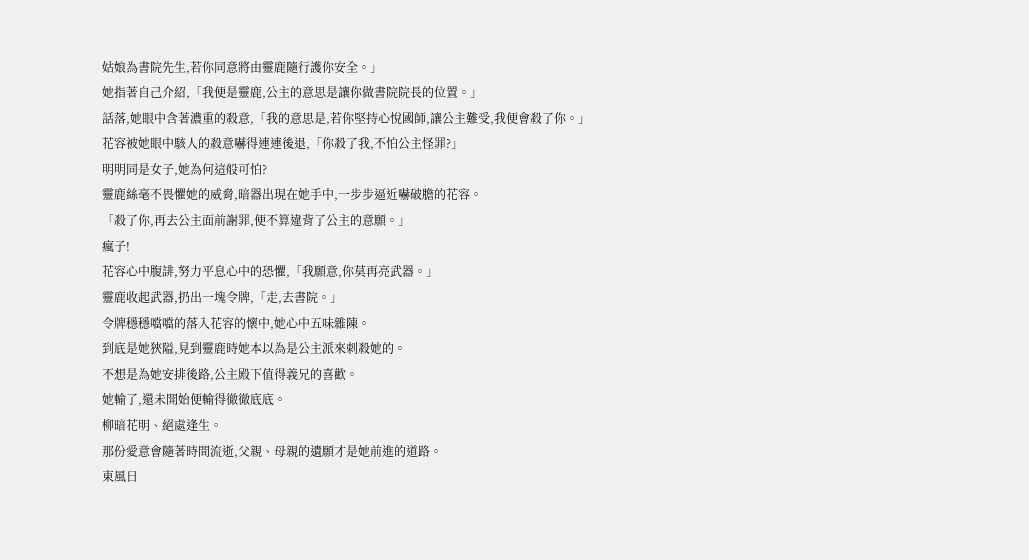姑娘為書院先生,若你同意將由靈鹿隨行護你安全。」
她指著自己介紹,「我便是靈鹿,公主的意思是讓你做書院院長的位置。」
話落,她眼中含著濃重的殺意,「我的意思是,若你堅持心悅國師,讓公主難受,我便會殺了你。」
花容被她眼中駭人的殺意嚇得連連後退,「你殺了我,不怕公主怪罪?」
明明同是女子,她為何這般可怕?
靈鹿絲毫不畏懼她的威脅,暗器出現在她手中,一步步逼近嚇破膽的花容。
「殺了你,再去公主面前謝罪,便不算違背了公主的意願。」
瘋子!
花容心中腹誹,努力平息心中的恐懼,「我願意,你莫再亮武器。」
靈鹿收起武器,扔出一塊令牌,「走,去書院。」
令牌穩穩噹噹的落入花容的懷中,她心中五味雜陳。
到底是她狹隘,見到靈鹿時她本以為是公主派來刺殺她的。
不想是為她安排後路,公主殿下值得義兄的喜歡。
她輸了,還未開始便輸得徹徹底底。
柳暗花明、絕處逢生。
那份愛意會隨著時間流逝,父親、母親的遺願才是她前進的道路。
東風日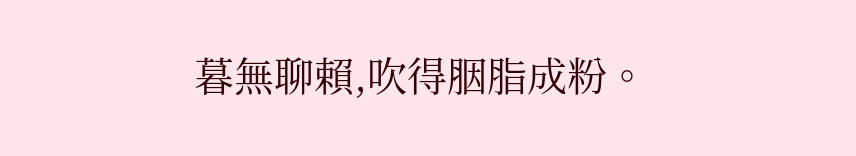暮無聊賴,吹得胭脂成粉。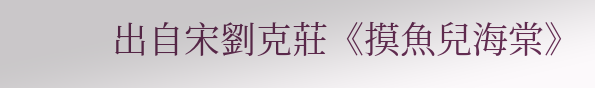出自宋劉克莊《摸魚兒海棠》